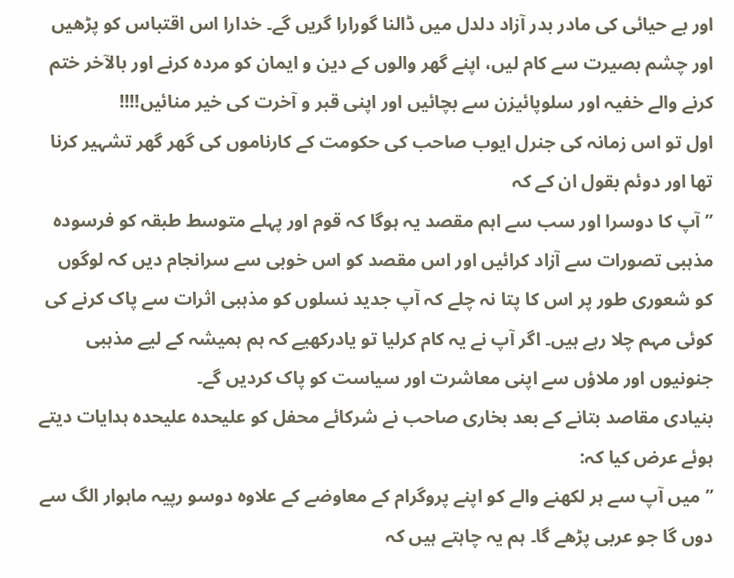اور بے حیائی کی مادر بدر آزاد دلدل میں ڈالنا گورارا گریں گے۔ خدارا اس اقتباس کو پڑھیں اور چشم بصیرت سے کام لیں، اپنے گھر والوں کے دین و ایمان کو مردہ کرنے اور بالآخر ختم کرنے والے خفیہ اور سلوپائیزن سے بچائیں اور اپنی قبر و آخرت کی خیر منائیں!!!!
اول تو اس زمانہ کی جنرل ایوب صاحب کی حکومت کے کارناموں کی گھر گھر تشہیر کرنا تھا اور دوئم بقول ان کے کہ
’’آپ کا دوسرا اور سب سے اہم مقصد یہ ہوگا کہ قوم اور پہلے متوسط طبقہ کو فرسودہ مذہبی تصورات سے آزاد کرائیں اور اس مقصد کو اس خوبی سے سرانجام دیں کہ لوگوں کو شعوری طور پر اس کا پتا نہ چلے کہ آپ جدید نسلوں کو مذہبی اثرات سے پاک کرنے کی کوئی مہم چلا رہے ہیں۔ اگر آپ نے یہ کام کرلیا تو یادرکھیے کہ ہم ہمیشہ کے لیے مذہبی جنونیوں اور ملاؤں سے اپنی معاشرت اور سیاست کو پاک کردیں گے۔
بنیادی مقاصد بتانے کے بعد بخاری صاحب نے شرکائے محفل کو علیحدہ علیحدہ ہدایات دیتے ہوئے عرض کیا کہ:
’’میں آپ سے ہر لکھنے والے کو اپنے پروگرام کے معاوضے کے علاوہ دوسو رپیہ ماہوار الگ سے دوں گا جو عربی پڑھے گا۔ ہم یہ چاہتے ہیں کہ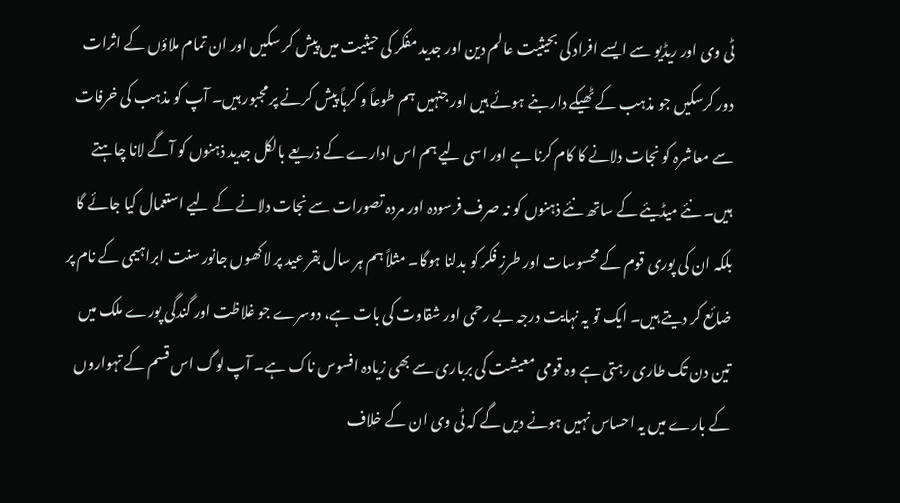ٹی وی اور ریڈیو سے ایسے افراد کی بحیثیت عالم دین اور جدید مفکر کی حیثیت میں پیش کر سکیں اور ان تمام ملاؤں کے اثرات دور کرسکیں جو مذہب کے ٹھیکے دار بنے ہوئے ہیں اور جنہیں ہم طوعاً و کرہاً پیش کرنے پر مجبور ہیں۔ آپ کو مذہب کی خرفات سے معاشرہ کو نجات دلانے کا کام کرنا ہے اور اسی لیے ہم اس ادارے کے ذریعے بالکل جدید ذہنوں کو آگے لانا چاہتے ہیں۔ نئے میڈیئے کے ساتھ نئے ذہنوں کو نہ صرف فرسودہ اور مردہ تصورات سے نجات دلانے کے لیے استعمال کیا جائے گا بلکہ ان کی پوری قوم کے محسوسات اور طرز فکر کو بدلنا ہوگا۔ مثلاً ہم ہر سال بقر عید پر لاکھوں جانور سنت ابراہیمی کے نام پر ضائع کر دیتے ہیں۔ ایک تو یہ نہایت درجہ بے رحمی اور شقاوت کی بات ہے، دوسرے جو غلاظت اور گندگی پورے ملک میں تین دن تک طاری رہتی ہے وہ قومی معیشت کی برباری سے بھی زیادہ افسوس ناک ہے۔ آپ لوگ اس قسم کے تہواروں کے بارے میں یہ احساس نہیں ہونے دیں گے کہ ٹی وی ان کے خلاف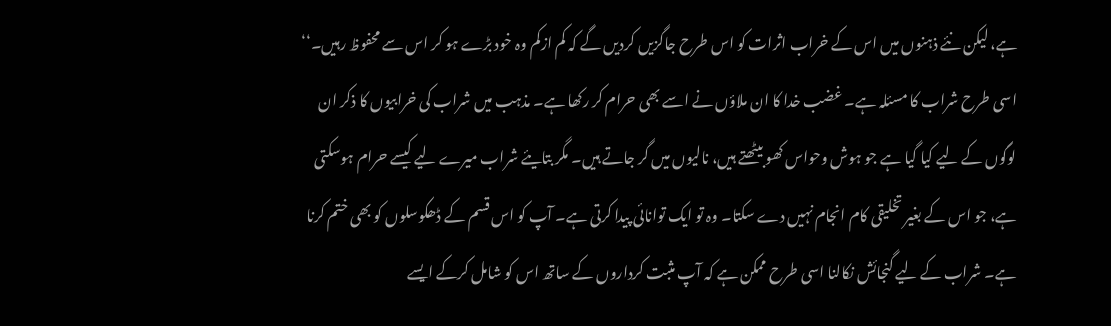ہے، لیکن نئے ذہنوں میں اس کے خراب اثرات کو اس طرح جاگزیں کردیں گے کہ کم ازکم وہ خود بڑے ہو کر اس سے محفوظ رہیں۔‘‘
اسی طرح شراب کا مسئلہ ہے۔ غضب خدا کا ان ملاؤں نے اسے بھی حرام کر رکھا ہے۔ مذہب میں شراب کی خرابیوں کا ذکر ان لوگوں کے لیے کیا گیا ہے جو ہوش وحواس کھو بیٹھتے ہیں، نالیوں میں گر جاتے ہیں۔ مگر بتایئے شراب میرے لیے کیسے حرام ہوسکتی ہے، جو اس کے بغیر تخلیقی کام انجام نہیں دے سکتا۔ وہ تو ایک توانائی پیدا کرتی ہے۔ آپ کو اس قسم کے ڈھکوسلوں کو بھی ختم کرنا ہے۔ شراب کے لیے گنجائش نکالنا اسی طرح ممکن ہے کہ آپ مثبت کرداروں کے ساتھ اس کو شامل کرکے ایسے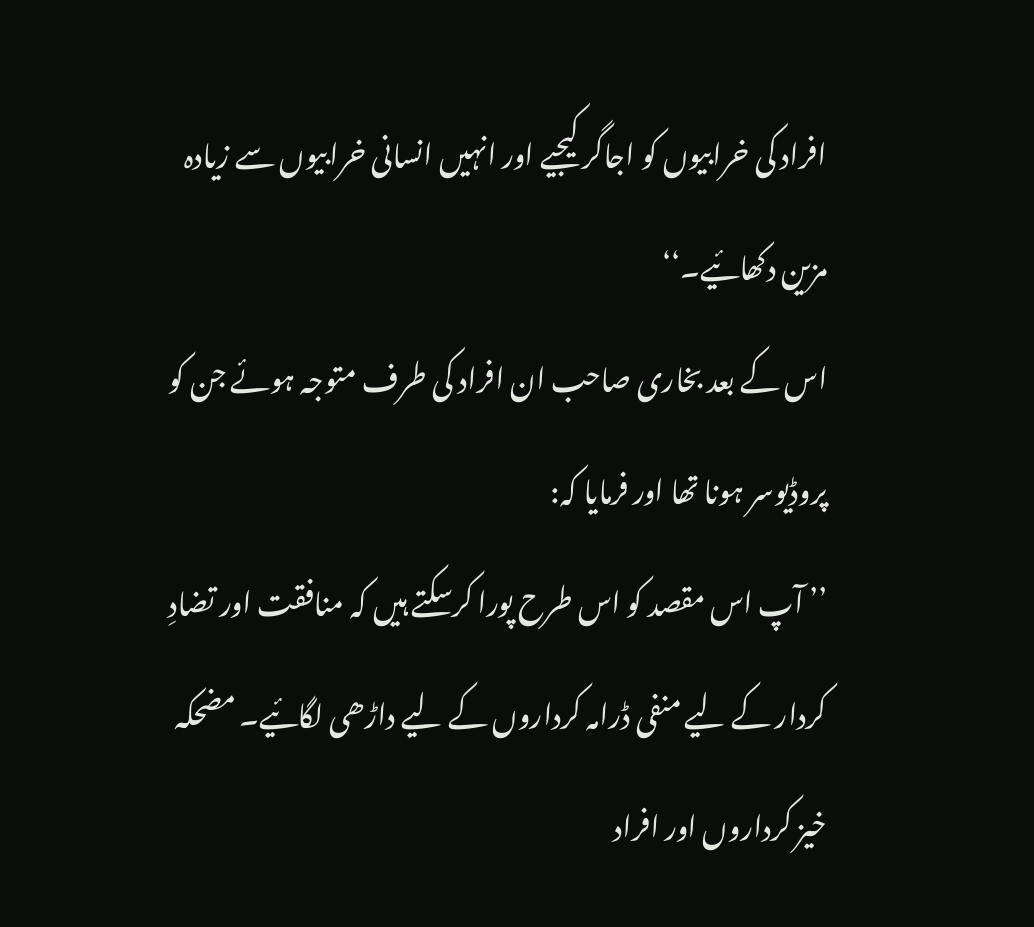افراد کی خرابیوں کو اجاگر کیجیے اور انہیں انسانی خرابیوں سے زیادہ مزین دکھائیے۔‘‘
اس کے بعد بخاری صاحب ان افراد کی طرف متوجہ ہوئے جن کو پروڈیوسر ہونا تھا اور فرمایا کہ:
’’ آپ اس مقصد کو اس طرح پورا کرسکتے ہیں کہ منافقت اور تضادِ کردار کے لیے منفی ڈرامہ کرداروں کے لیے داڑھی لگائیے۔ مضحکہ خیز کرداروں اور افراد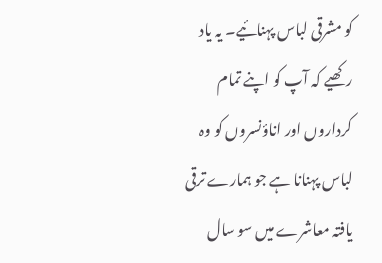کو مشرقی لباس پہنائیے۔ یہ یاد رکھیے کہ آپ کو اپنے تمام کرداروں اور اناؤنسروں کو وہ لباس پہنانا ہے جو ہمارے ترقی یافتہ معاشرے میں سو سال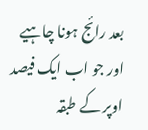بعد رائج ہونا چاہیے اور جو اب ایک فیصد اوپر کے طبقہ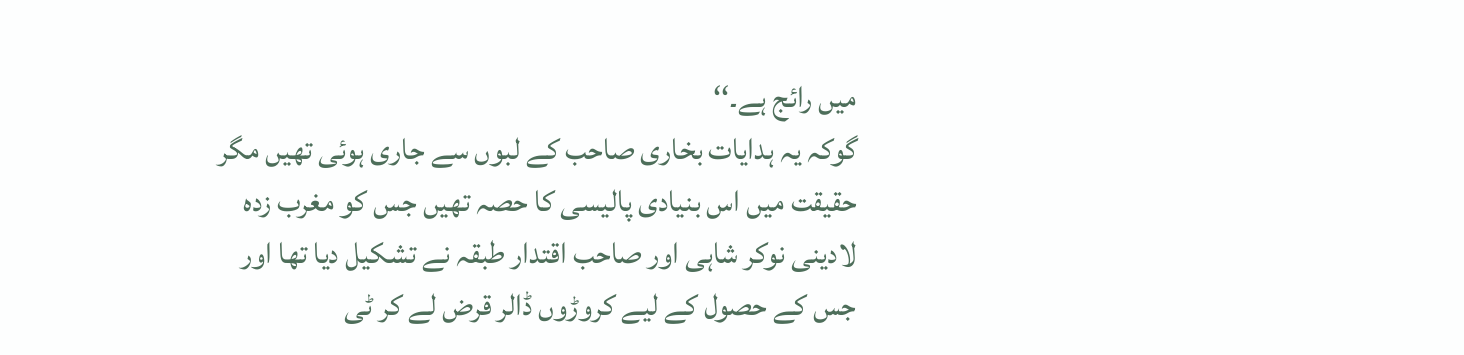میں رائج ہے۔‘‘
گوکہ یہ ہدایات بخاری صاحب کے لبوں سے جاری ہوئی تھیں مگر حقیقت میں اس بنیادی پالیسی کا حصہ تھیں جس کو مغرب زدہ لادینی نوکر شاہی اور صاحب اقتدار طبقہ نے تشکیل دیا تھا اور جس کے حصول کے لیے کروڑوں ڈالر قرض لے کر ٹی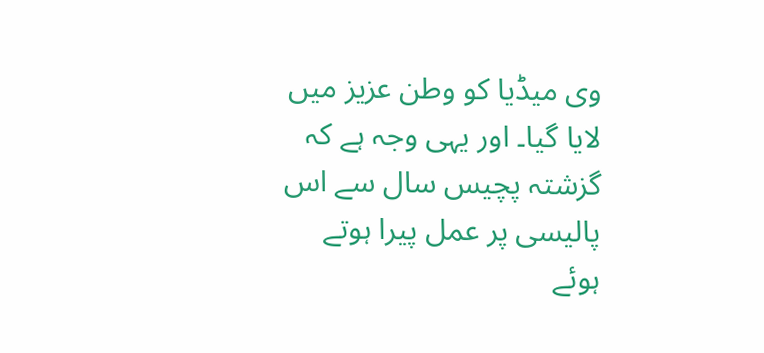وی میڈیا کو وطن عزیز میں لایا گیا۔ اور یہی وجہ ہے کہ گزشتہ پچیس سال سے اس پالیسی پر عمل پیرا ہوتے ہوئے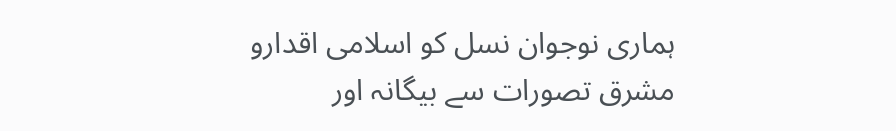ہماری نوجوان نسل کو اسلامی اقدارو مشرق تصورات سے بیگانہ اور